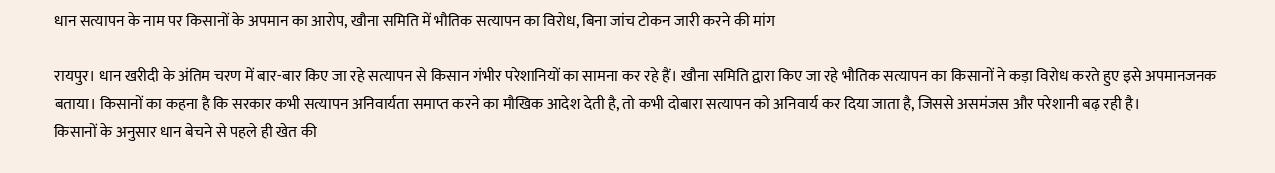धान सत्यापन के नाम पर किसानों के अपमान का आरोप, खौना समिति में भौतिक सत्यापन का विरोध, बिना जांच टोकन जारी करने की मांग

रायपुर। धान खरीदी के अंतिम चरण में बार-बार किए जा रहे सत्यापन से किसान गंभीर परेशानियों का सामना कर रहे हैं। खौना समिति द्वारा किए जा रहे भौतिक सत्यापन का किसानों ने कड़ा विरोध करते हुए इसे अपमानजनक बताया। किसानों का कहना है कि सरकार कभी सत्यापन अनिवार्यता समाप्त करने का मौखिक आदेश देती है, तो कभी दोबारा सत्यापन को अनिवार्य कर दिया जाता है, जिससे असमंजस और परेशानी बढ़ रही है।
किसानों के अनुसार धान बेचने से पहले ही खेत की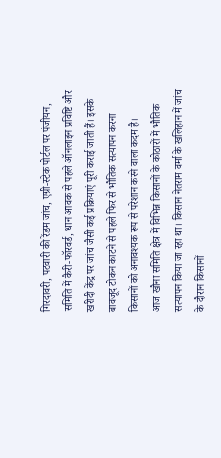गिरदावरी, पटवारी की रेंडम जांच, एग्री-स्टेक पोर्टल पर पंजीयन, समिति में कैरी-फॉरवर्ड, धान आवक से पहले ऑनलाइन प्रविष्टि और खरीदी केंद्र पर जांच जैसी कई प्रक्रियाएं पूरी कराई जाती हैं। इसके बावजूद टोकन काटने से पहले फिर से भौतिक सत्यापन करना किसानों को अनावश्यक रूप से परेशान करने वाला कदम है।
आज खौना समिति क्षेत्र में विभिन्न किसानों के कोठारों में भौतिक सत्यापन किया जा रहा था। किसान नेतराम वर्मा के खलिहान में जांच के दौरान किसानों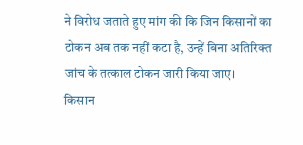ने विरोध जताते हुए मांग की कि जिन किसानों का टोकन अब तक नहीं कटा है, उन्हें बिना अतिरिक्त जांच के तत्काल टोकन जारी किया जाए।
किसान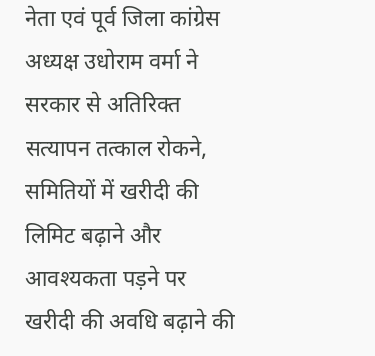नेता एवं पूर्व जिला कांग्रेस अध्यक्ष उधोराम वर्मा ने सरकार से अतिरिक्त सत्यापन तत्काल रोकने, समितियों में खरीदी की लिमिट बढ़ाने और आवश्यकता पड़ने पर खरीदी की अवधि बढ़ाने की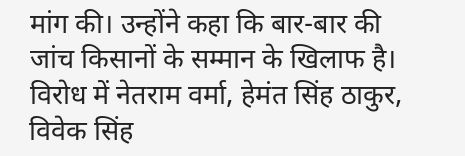मांग की। उन्होंने कहा कि बार-बार की जांच किसानों के सम्मान के खिलाफ है।
विरोध में नेतराम वर्मा, हेमंत सिंह ठाकुर, विवेक सिंह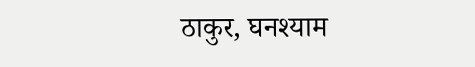ठाकुर, घनश्याम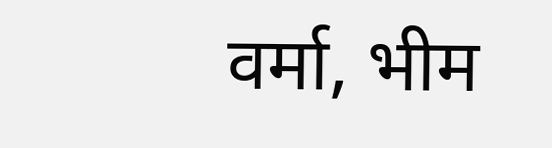वर्मा, भीम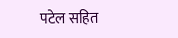पटेल सहित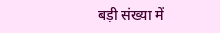बड़ी संख्या में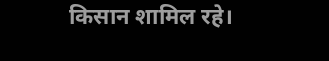किसान शामिल रहे।